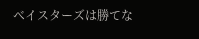ベイスターズは勝てな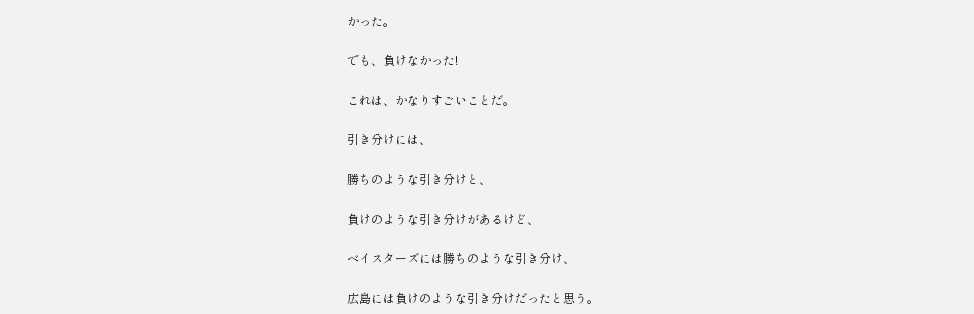かった。

でも、負けなかった!

これは、かなりすごいことだ。

引き分けには、

勝ちのような引き分けと、

負けのような引き分けがあるけど、

ベイスターズには勝ちのような引き分け、

広島には負けのような引き分けだったと思う。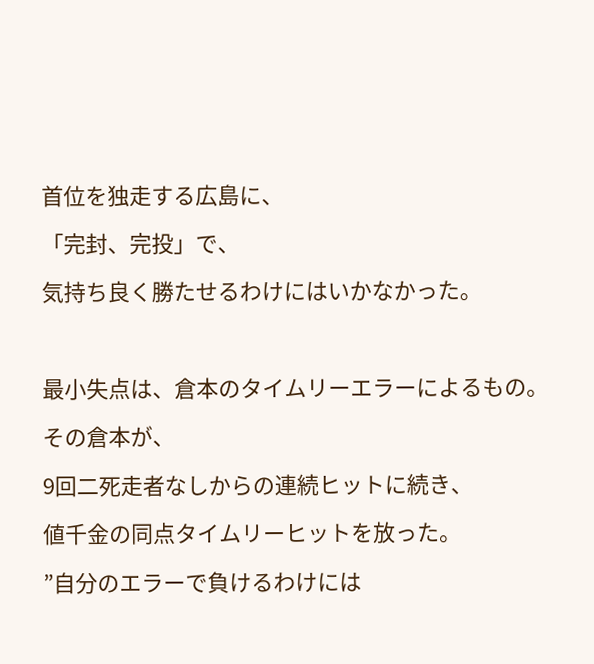首位を独走する広島に、

「完封、完投」で、

気持ち良く勝たせるわけにはいかなかった。



最小失点は、倉本のタイムリーエラーによるもの。

その倉本が、

9回二死走者なしからの連続ヒットに続き、

値千金の同点タイムリーヒットを放った。

”自分のエラーで負けるわけには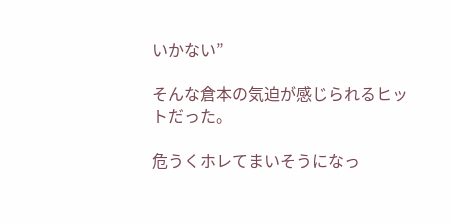いかない”

そんな倉本の気迫が感じられるヒットだった。

危うくホレてまいそうになっ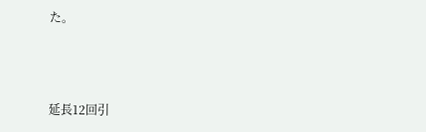た。



延長12回引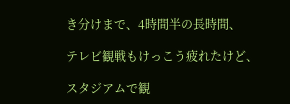き分けまで、4時間半の長時間、

テレビ観戦もけっこう疲れたけど、

スタジアムで観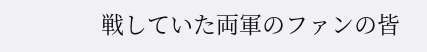戦していた両軍のファンの皆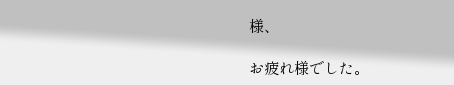様、

お疲れ様でした。